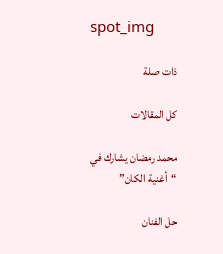spot_img

ذات صلة

كل المقالات

محمد رمضان يشارك في “أغنية الكان”

حل الفنان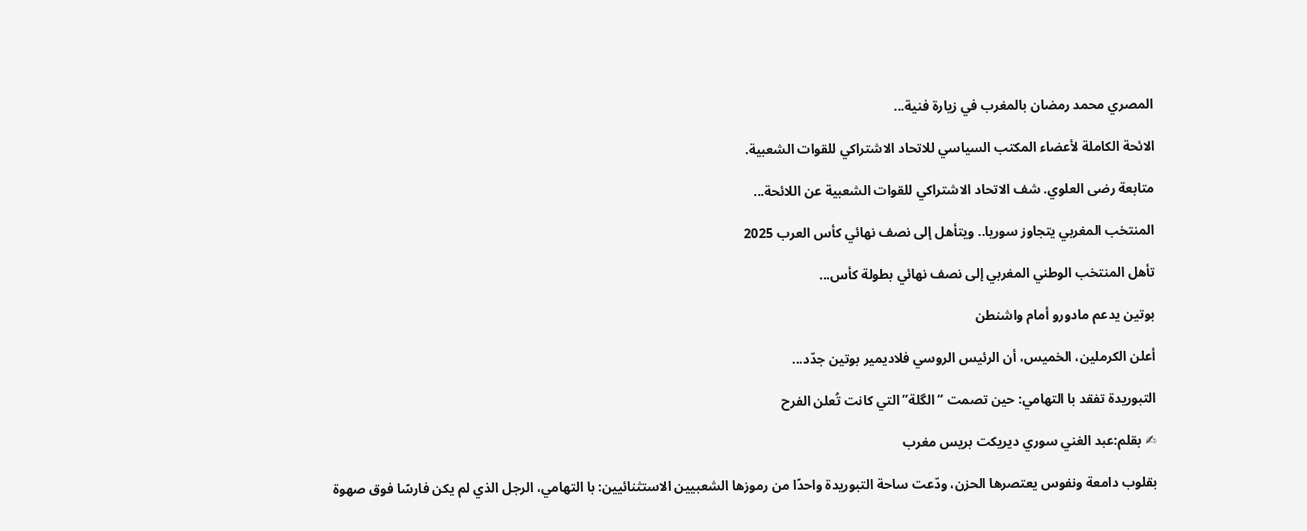المصري محمد رمضان بالمغرب في زيارة فنية...

الائحة الكاملة لأعضاء المكتب السياسي للاتحاد الاشتراكي للقوات الشعبية.

متابعة رضى العلوي. شف الاتحاد الاشتراكي للقوات الشعبية عن اللائحة...

المنتخب المغربي يتجاوز سوريا.. ويتأهل إلى نصف نهائي كأس العرب 2025

تأهل المنتخب الوطني المغربي إلى نصف نهائي بطولة كأس...

بوتين يدعم مادورو أمام واشنطن

أعلن الكرملين، الخميس، أن الرئيس الروسي فلاديمير بوتين جدّد...

التبوريدة تفقد با التهامي: حين تصمت “الگلة” التي كانت تُعلن الفرح

✍ بقلم:عبد الغني سوري ديريكت بريس مغرب

بقلوب دامعة ونفوس يعتصرها الحزن، ودّعت ساحة التبوريدة واحدًا من رموزها الشعبيين الاستثنائيين: با التهامي، الرجل الذي لم يكن فارسًا فوق صهوة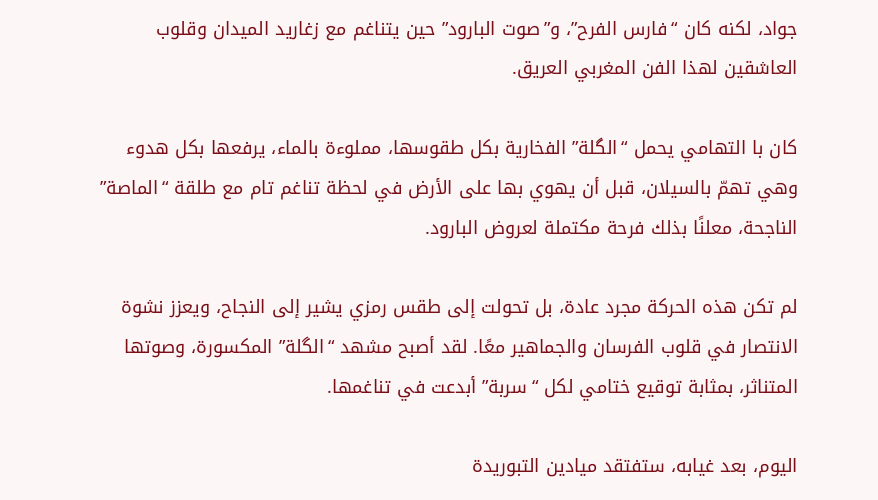جواد، لكنه كان “فارس الفرح”، و”صوت البارود” حين يتناغم مع زغاريد الميدان وقلوب العاشقين لهذا الفن المغربي العريق.

كان با التهامي يحمل “الگلة” الفخارية بكل طقوسها، مملوءة بالماء، يرفعها بكل هدوء وهي تهمّ بالسيلان، قبل أن يهوي بها على الأرض في لحظة تناغم تام مع طلقة “الماصة” الناجحة، معلنًا بذلك فرحة مكتملة لعروض البارود.

لم تكن هذه الحركة مجرد عادة، بل تحولت إلى طقس رمزي يشير إلى النجاح، ويعزز نشوة الانتصار في قلوب الفرسان والجماهير معًا. لقد أصبح مشهد “الگلة” المكسورة، وصوتها المتناثر، بمثابة توقيع ختامي لكل “سربة” أبدعت في تناغمها.

اليوم، بعد غيابه، ستفتقد ميادين التبوريدة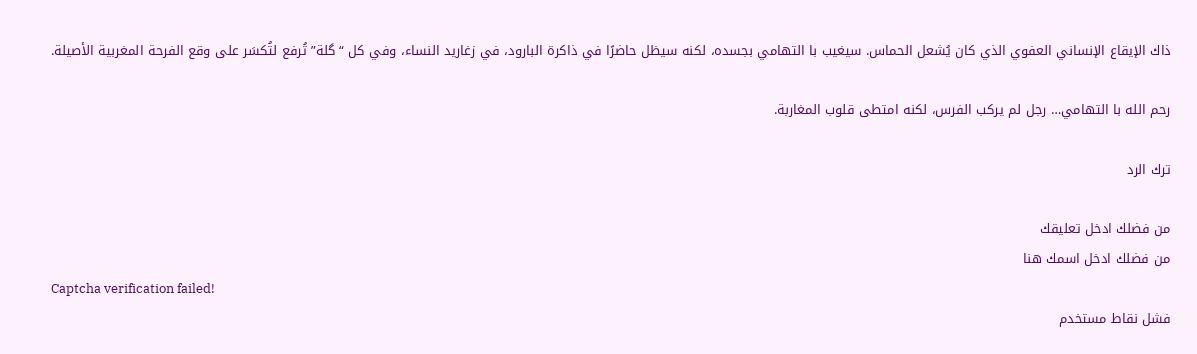ذاك الإيقاع الإنساني العفوي الذي كان يُشعل الحماس. سيغيب با التهامي بجسده، لكنه سيظل حاضرًا في ذاكرة البارود، في زغاريد النساء، وفي كل “گلة” تُرفع لتُكسَر على وقع الفرحة المغربية الأصيلة.

رحم الله با التهامي… رجل لم يركب الفرس، لكنه امتطى قلوب المغاربة.

ترك الرد

من فضلك ادخل تعليقك
من فضلك ادخل اسمك هنا
Captcha verification failed!
فشل نقاط مستخدم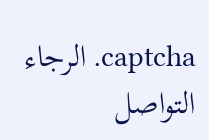captcha. الرجاء التواصل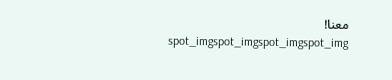معنا!
spot_imgspot_imgspot_imgspot_img